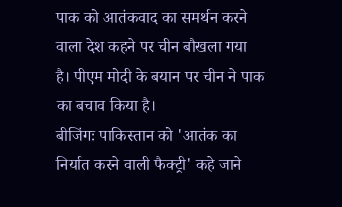पाक को आतंकवाद का समर्थन करने वाला देश कहने पर चीन बौखला गया है। पीएम मोदी के बयान पर चीन ने पाक का बचाव किया है।
बीजिंगः पाकिस्तान को 'आतंक का निर्यात करने वाली फैक्ट्री' कहे जाने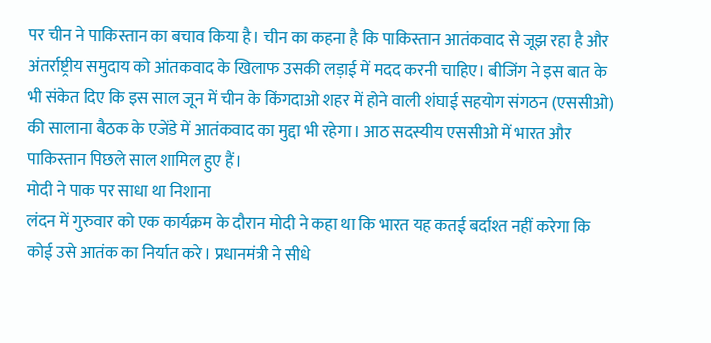पर चीन ने पाकिस्तान का बचाव किया है। चीन का कहना है कि पाकिस्तान आतंकवाद से जूझ रहा है और अंतर्राष्ट्रीय समुदाय को आंतकवाद के खिलाफ उसकी लड़ाई में मदद करनी चाहिए। बीजिंग ने इस बात के भी संकेत दिए कि इस साल जून में चीन के किंगदाओ शहर में होने वाली शंघाई सहयोग संगठन (एससीओ) की सालाना बैठक के एजेंडे में आतंकवाद का मुद्दा भी रहेगा। आठ सदस्यीय एससीओ में भारत और पाकिस्तान पिछले साल शामिल हुए हैं।
मोदी ने पाक पर साधा था निशाना
लंदन में गुरुवार को एक कार्यक्रम के दौरान मोदी ने कहा था कि भारत यह कतई बर्दाश्त नहीं करेगा कि कोई उसे आतंक का निर्यात करे। प्रधानमंत्री ने सीधे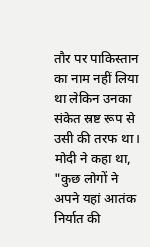तौर पर पाकिस्तान का नाम नहीं लिया था लेकिन उनका संकेत स्रष्ट रूप से उसी की तरफ था। मोदी ने कहा था, "कुछ लोगों ने अपने यहां आतंक निर्यात की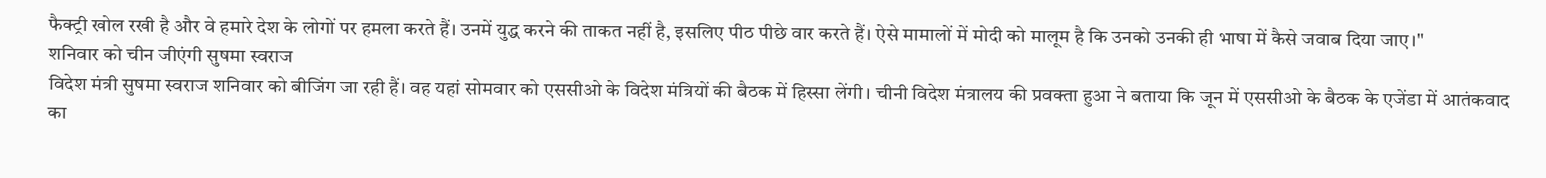फैक्ट्री खोल रखी है और वे हमारे देश के लोगों पर हमला करते हैं। उनमें युद्ध करने की ताकत नहीं है, इसलिए पीठ पीछे वार करते हैं। ऐसे मामालों में मोदी को मालूम है कि उनको उनकी ही भाषा में कैसे जवाब दिया जाए।"
शनिवार को चीन जीएंगी सुषमा स्वराज
विदेश मंत्री सुषमा स्वराज शनिवार को बीजिंग जा रही हैं। वह यहां सोमवार को एससीओ के विदेश मंत्रियों की बैठक में हिस्सा लेंगी। चीनी विदेश मंत्रालय की प्रवक्ता हुआ ने बताया कि जून में एससीओ के बैठक के एजेंडा में आतंकवाद का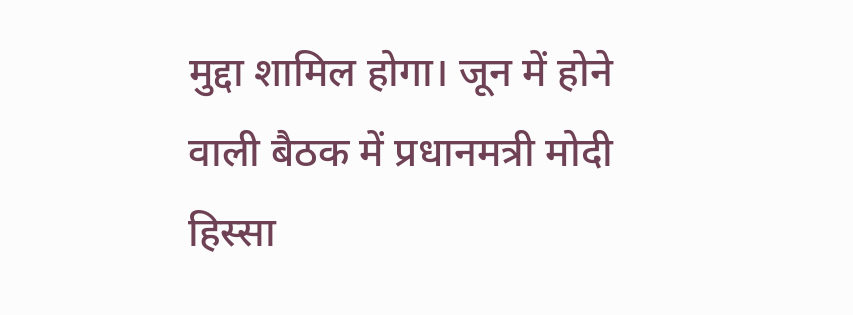मुद्दा शामिल होगा। जून में होने वाली बैठक में प्रधानमत्री मोदी हिस्सा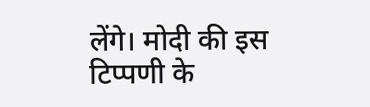लेंगे। मोदी की इस टिप्पणी के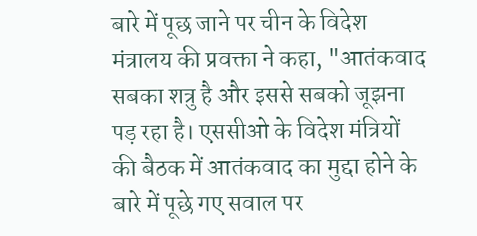बारे में पूछ जाने पर चीन के विदेश मंत्रालय की प्रवक्ता ने कहा, "आतंकवाद सबका शत्रु है और इससे सबको जूझना पड़ रहा है। एससीओ के विदेश मंत्रियों की बैठक में आतंकवाद का मुद्दा होने के बारे में पूछे गए सवाल पर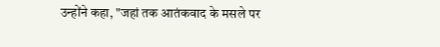उन्होंने कहा, "जहां तक आतंकवाद के मसले पर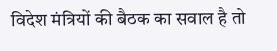विदेश मंत्रियों की बैठक का सवाल है तो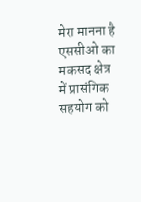मेरा मानना है एससीओ का मकसद क्षेत्र में प्रासंगिक सहयोग को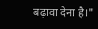बढ़ावा देना है।"